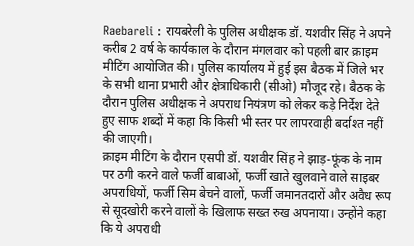Raebareli : रायबरेली के पुलिस अधीक्षक डॉ. यशवीर सिंह ने अपने करीब 2 वर्ष के कार्यकाल के दौरान मंगलवार को पहली बार क्राइम मीटिंग आयोजित की। पुलिस कार्यालय में हुई इस बैठक में जिले भर के सभी थाना प्रभारी और क्षेत्राधिकारी (सीओ) मौजूद रहे। बैठक के दौरान पुलिस अधीक्षक ने अपराध नियंत्रण को लेकर कड़े निर्देश देते हुए साफ शब्दों में कहा कि किसी भी स्तर पर लापरवाही बर्दाश्त नहीं की जाएगी।
क्राइम मीटिंग के दौरान एसपी डॉ. यशवीर सिंह ने झाड़-फूंक के नाम पर ठगी करने वाले फर्जी बाबाओं, फर्जी खाते खुलवाने वाले साइबर अपराधियों, फर्जी सिम बेचने वालों, फर्जी जमानतदारों और अवैध रूप से सूदखोरी करने वालों के खिलाफ सख्त रुख अपनाया। उन्होंने कहा कि ये अपराधी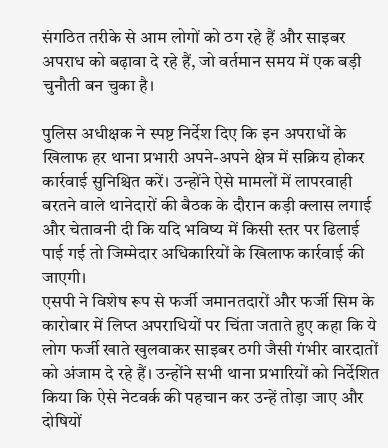संगठित तरीके से आम लोगों को ठग रहे हैं और साइबर अपराध को बढ़ावा दे रहे हैं, जो वर्तमान समय में एक बड़ी चुनौती बन चुका है।

पुलिस अधीक्षक ने स्पष्ट निर्देश दिए कि इन अपराधों के खिलाफ हर थाना प्रभारी अपने-अपने क्षेत्र में सक्रिय होकर कार्रवाई सुनिश्चित करें। उन्होंने ऐसे मामलों में लापरवाही बरतने वाले थानेदारों की बैठक के दौरान कड़ी क्लास लगाई और चेतावनी दी कि यदि भविष्य में किसी स्तर पर ढिलाई पाई गई तो जिम्मेदार अधिकारियों के खिलाफ कार्रवाई की जाएगी।
एसपी ने विशेष रूप से फर्जी जमानतदारों और फर्जी सिम के कारोबार में लिप्त अपराधियों पर चिंता जताते हुए कहा कि ये लोग फर्जी खाते खुलवाकर साइबर ठगी जैसी गंभीर वारदातों को अंजाम दे रहे हैं। उन्होंने सभी थाना प्रभारियों को निर्देशित किया कि ऐसे नेटवर्क की पहचान कर उन्हें तोड़ा जाए और दोषियों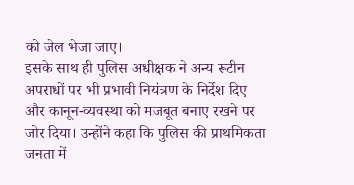को जेल भेजा जाए।
इसके साथ ही पुलिस अधीक्षक ने अन्य रूटीन अपराधों पर भी प्रभावी नियंत्रण के निर्देश दिए और कानून-व्यवस्था को मजबूत बनाए रखने पर जोर दिया। उन्होंने कहा कि पुलिस की प्राथमिकता जनता में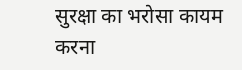सुरक्षा का भरोसा कायम करना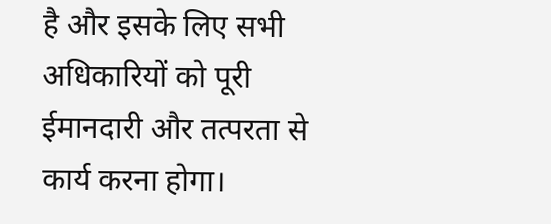है और इसके लिए सभी अधिकारियों को पूरी ईमानदारी और तत्परता से कार्य करना होगा।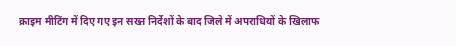क्राइम मीटिंग में दिए गए इन सख्त निर्देशों के बाद जिले में अपराधियों के खिलाफ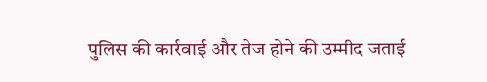पुलिस की कार्रवाई और तेज होने की उम्मीद जताई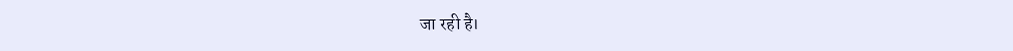जा रही है।